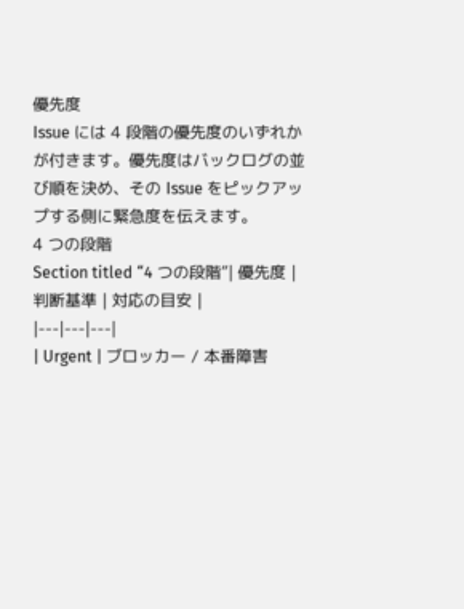優先度
Issue には 4 段階の優先度のいずれかが付きます。優先度はバックログの並び順を決め、その Issue をピックアップする側に緊急度を伝えます。
4 つの段階
Section titled “4 つの段階”| 優先度 | 判断基準 | 対応の目安 |
|---|---|---|
| Urgent | ブロッカー / 本番障害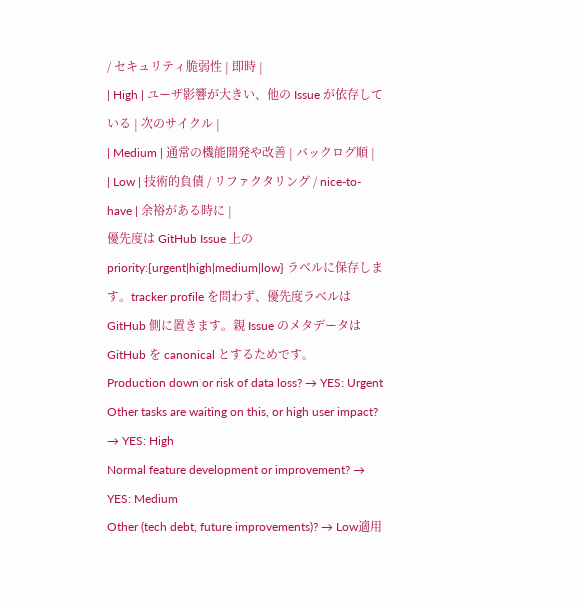/ セキュリティ脆弱性 | 即時 |
| High | ユーザ影響が大きい、他の Issue が依存している | 次のサイクル |
| Medium | 通常の機能開発や改善 | バックログ順 |
| Low | 技術的負債 / リファクタリング / nice-to-have | 余裕がある時に |
優先度は GitHub Issue 上の priority:{urgent|high|medium|low} ラベルに保存します。tracker profile を問わず、優先度ラベルは GitHub 側に置きます。親 Issue のメタデータは GitHub を canonical とするためです。
Production down or risk of data loss? → YES: Urgent
Other tasks are waiting on this, or high user impact? → YES: High
Normal feature development or improvement? → YES: Medium
Other (tech debt, future improvements)? → Low適用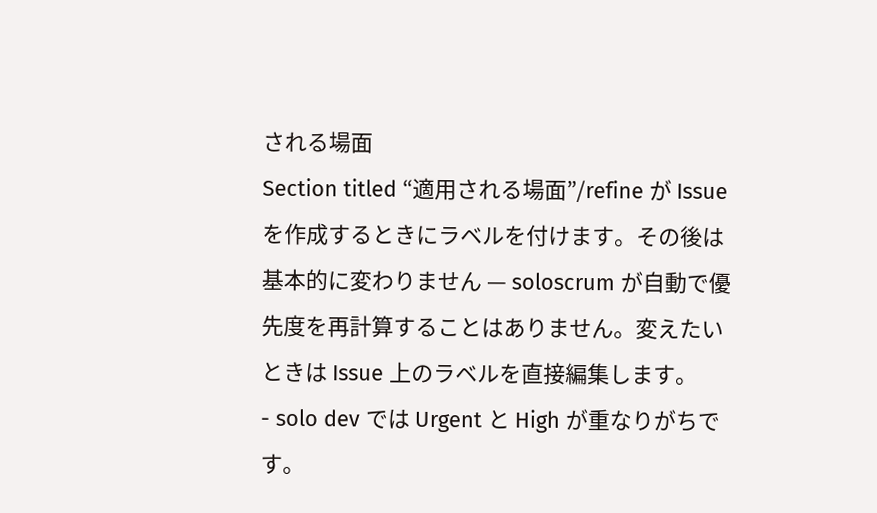される場面
Section titled “適用される場面”/refine が Issue を作成するときにラベルを付けます。その後は基本的に変わりません — soloscrum が自動で優先度を再計算することはありません。変えたいときは Issue 上のラベルを直接編集します。
- solo dev では Urgent と High が重なりがちです。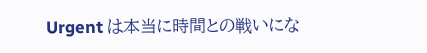Urgent は本当に時間との戦いにな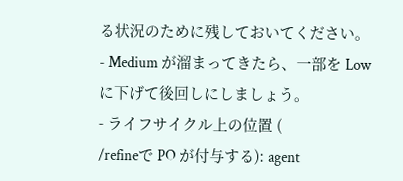る状況のために残しておいてください。
- Medium が溜まってきたら、一部を Low に下げて後回しにしましょう。
- ライフサイクル上の位置 (
/refineで PO が付与する): agent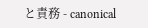と責務 - canonical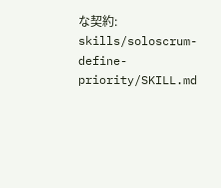な契約:
skills/soloscrum-define-priority/SKILL.md